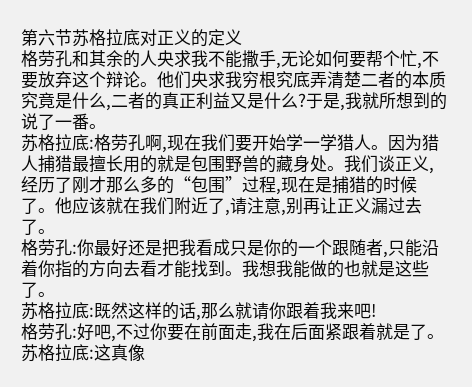第六节苏格拉底对正义的定义
格劳孔和其余的人央求我不能撒手,无论如何要帮个忙,不要放弃这个辩论。他们央求我穷根究底弄清楚二者的本质究竟是什么,二者的真正利益又是什么?于是,我就所想到的说了一番。
苏格拉底:格劳孔啊,现在我们要开始学一学猎人。因为猎人捕猎最擅长用的就是包围野兽的藏身处。我们谈正义,经历了刚才那么多的“包围”过程,现在是捕猎的时候了。他应该就在我们附近了,请注意,别再让正义漏过去了。
格劳孔:你最好还是把我看成只是你的一个跟随者,只能沿着你指的方向去看才能找到。我想我能做的也就是这些了。
苏格拉底:既然这样的话,那么就请你跟着我来吧!
格劳孔:好吧,不过你要在前面走,我在后面紧跟着就是了。
苏格拉底:这真像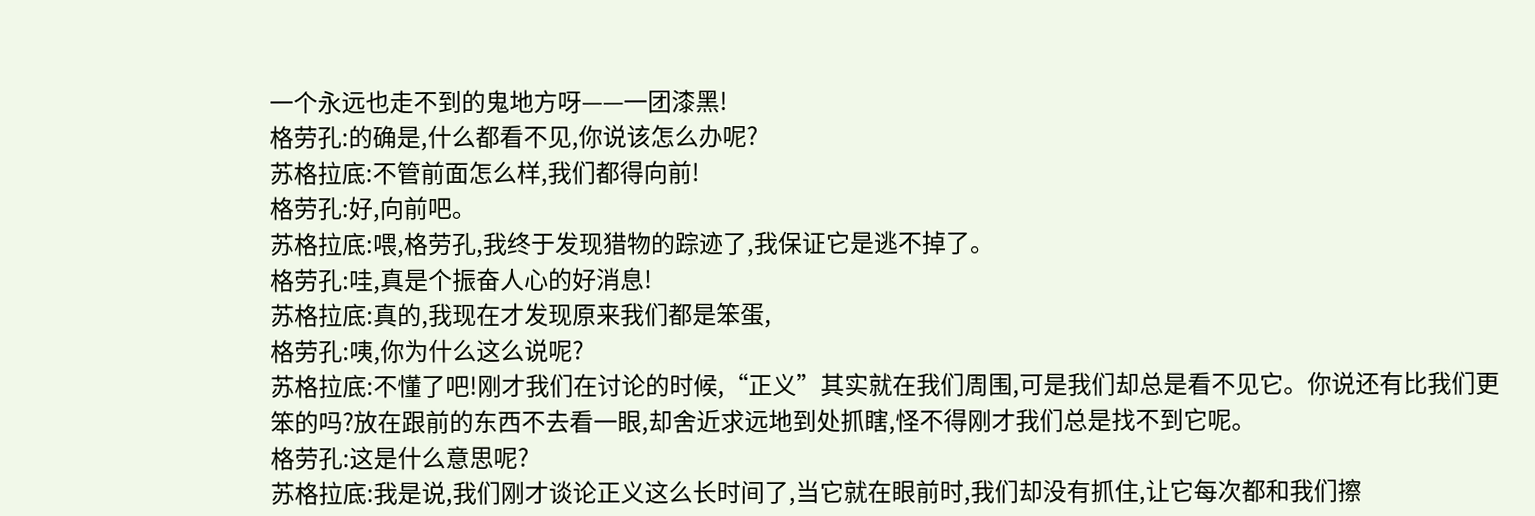一个永远也走不到的鬼地方呀——一团漆黑!
格劳孔:的确是,什么都看不见,你说该怎么办呢?
苏格拉底:不管前面怎么样,我们都得向前!
格劳孔:好,向前吧。
苏格拉底:喂,格劳孔,我终于发现猎物的踪迹了,我保证它是逃不掉了。
格劳孔:哇,真是个振奋人心的好消息!
苏格拉底:真的,我现在才发现原来我们都是笨蛋,
格劳孔:咦,你为什么这么说呢?
苏格拉底:不懂了吧!刚才我们在讨论的时候,“正义”其实就在我们周围,可是我们却总是看不见它。你说还有比我们更笨的吗?放在跟前的东西不去看一眼,却舍近求远地到处抓瞎,怪不得刚才我们总是找不到它呢。
格劳孔:这是什么意思呢?
苏格拉底:我是说,我们刚才谈论正义这么长时间了,当它就在眼前时,我们却没有抓住,让它每次都和我们擦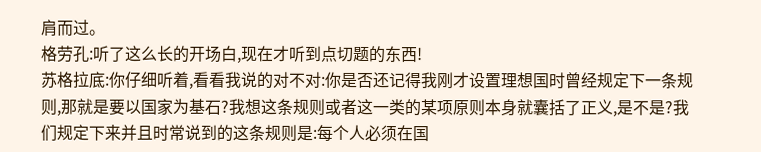肩而过。
格劳孔:听了这么长的开场白,现在才听到点切题的东西!
苏格拉底:你仔细听着,看看我说的对不对:你是否还记得我刚才设置理想国时曾经规定下一条规则,那就是要以国家为基石?我想这条规则或者这一类的某项原则本身就囊括了正义,是不是?我们规定下来并且时常说到的这条规则是:每个人必须在国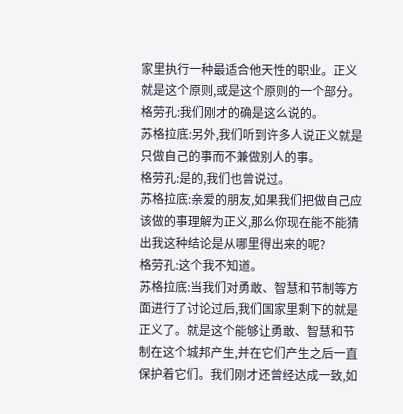家里执行一种最适合他天性的职业。正义就是这个原则,或是这个原则的一个部分。
格劳孔:我们刚才的确是这么说的。
苏格拉底:另外,我们听到许多人说正义就是只做自己的事而不兼做别人的事。
格劳孔:是的,我们也曾说过。
苏格拉底:亲爱的朋友,如果我们把做自己应该做的事理解为正义,那么你现在能不能猜出我这种结论是从哪里得出来的呢?
格劳孔:这个我不知道。
苏格拉底:当我们对勇敢、智慧和节制等方面进行了讨论过后,我们国家里剩下的就是正义了。就是这个能够让勇敢、智慧和节制在这个城邦产生,并在它们产生之后一直保护着它们。我们刚才还曾经达成一致,如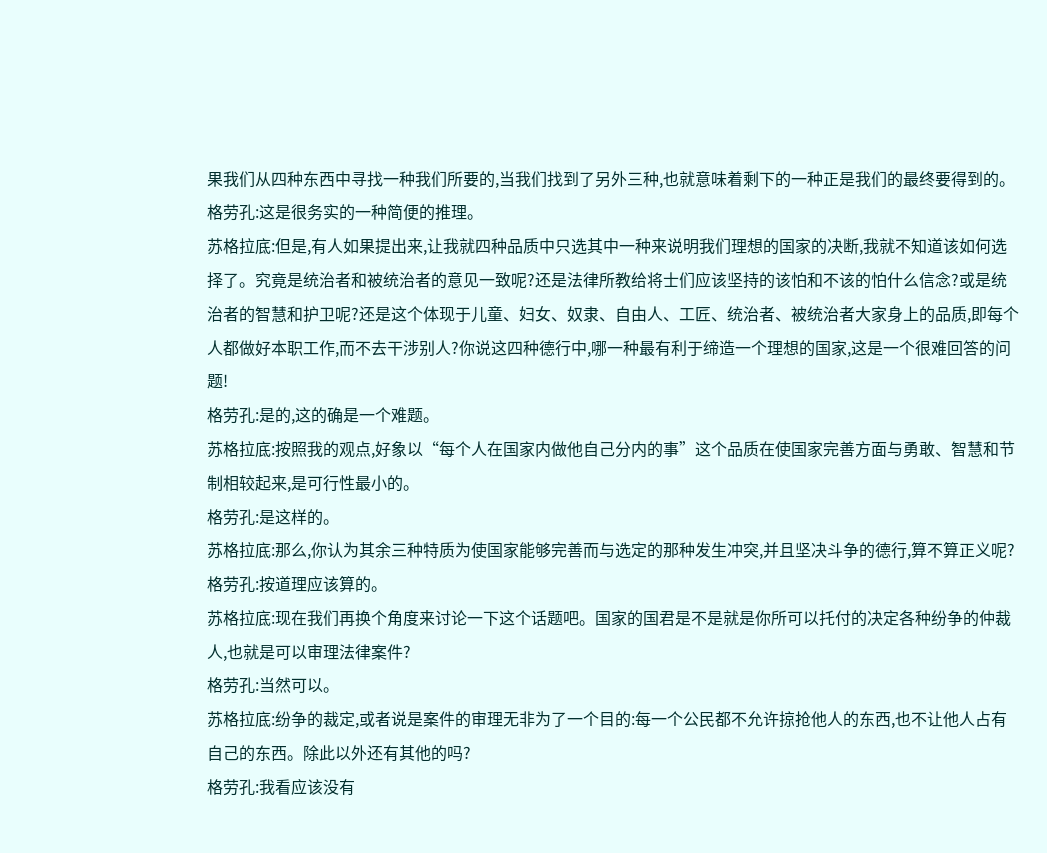果我们从四种东西中寻找一种我们所要的,当我们找到了另外三种,也就意味着剩下的一种正是我们的最终要得到的。
格劳孔:这是很务实的一种简便的推理。
苏格拉底:但是,有人如果提出来,让我就四种品质中只选其中一种来说明我们理想的国家的决断,我就不知道该如何选择了。究竟是统治者和被统治者的意见一致呢?还是法律所教给将士们应该坚持的该怕和不该的怕什么信念?或是统治者的智慧和护卫呢?还是这个体现于儿童、妇女、奴隶、自由人、工匠、统治者、被统治者大家身上的品质,即每个人都做好本职工作,而不去干涉别人?你说这四种德行中,哪一种最有利于缔造一个理想的国家,这是一个很难回答的问题!
格劳孔:是的,这的确是一个难题。
苏格拉底:按照我的观点,好象以“每个人在国家内做他自己分内的事”这个品质在使国家完善方面与勇敢、智慧和节制相较起来,是可行性最小的。
格劳孔:是这样的。
苏格拉底:那么,你认为其余三种特质为使国家能够完善而与选定的那种发生冲突,并且坚决斗争的德行,算不算正义呢?
格劳孔:按道理应该算的。
苏格拉底:现在我们再换个角度来讨论一下这个话题吧。国家的国君是不是就是你所可以托付的决定各种纷争的仲裁人,也就是可以审理法律案件?
格劳孔:当然可以。
苏格拉底:纷争的裁定,或者说是案件的审理无非为了一个目的:每一个公民都不允许掠抢他人的东西,也不让他人占有自己的东西。除此以外还有其他的吗?
格劳孔:我看应该没有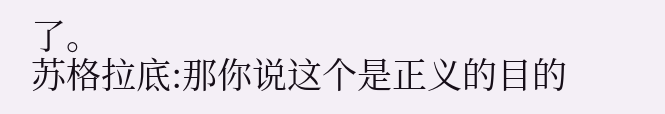了。
苏格拉底:那你说这个是正义的目的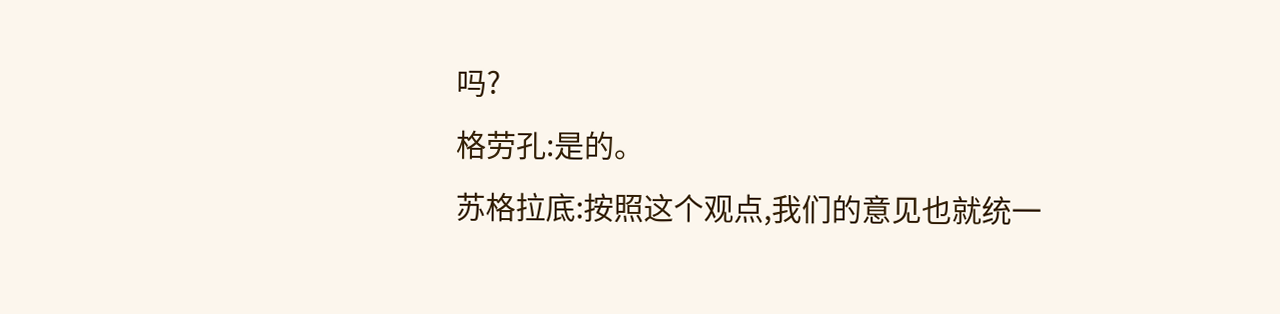吗?
格劳孔:是的。
苏格拉底:按照这个观点,我们的意见也就统一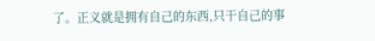了。正义就是拥有自己的东西,只干自己的事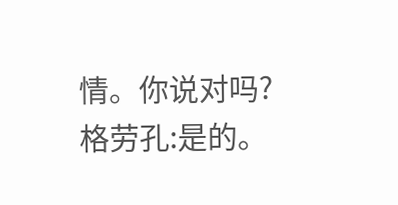情。你说对吗?
格劳孔:是的。